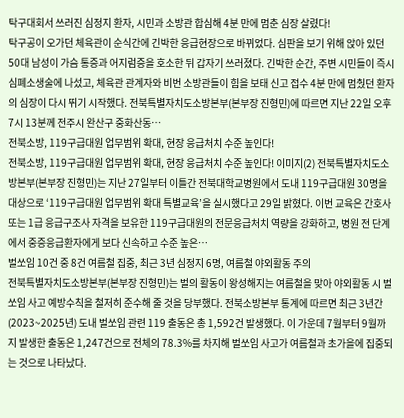탁구대회서 쓰러진 심정지 환자, 시민과 소방관 합심해 4분 만에 멈춘 심장 살렸다!
탁구공이 오가던 체육관이 순식간에 긴박한 응급현장으로 바뀌었다. 심판을 보기 위해 앉아 있던 50대 남성이 가슴 통증과 어지럼증을 호소한 뒤 갑자기 쓰러졌다. 긴박한 순간, 주변 시민들이 즉시 심폐소생술에 나섰고, 체육관 관계자와 비번 소방관들이 힘을 보태 신고 접수 4분 만에 멈췄던 환자의 심장이 다시 뛰기 시작했다. 전북특별자치도소방본부(본부장 진형민)에 따르면 지난 22일 오후 7시 13분께 전주시 완산구 중화산동…
전북소방, 119구급대원 업무범위 확대, 현장 응급처치 수준 높인다!
전북소방, 119구급대원 업무범위 확대, 현장 응급처치 수준 높인다! 이미지(2) 전북특별자치도소방본부(본부장 진형민)는 지난 27일부터 이틀간 전북대학교병원에서 도내 119구급대원 30명을 대상으로 ‘119구급대원 업무범위 확대 특별교육’을 실시했다고 29일 밝혔다. 이번 교육은 간호사 또는 1급 응급구조사 자격을 보유한 119구급대원의 전문응급처치 역량을 강화하고, 병원 전 단계에서 중증응급환자에게 보다 신속하고 수준 높은…
벌쏘임 10건 중 8건 여름철 집중, 최근 3년 심정지 6명, 여름철 야외활동 주의
전북특별자치도소방본부(본부장 진형민)는 벌의 활동이 왕성해지는 여름철을 맞아 야외활동 시 벌쏘임 사고 예방수칙을 철저히 준수해 줄 것을 당부했다. 전북소방본부 통계에 따르면 최근 3년간(2023~2025년) 도내 벌쏘임 관련 119 출동은 총 1,592건 발생했다. 이 가운데 7월부터 9월까지 발생한 출동은 1,247건으로 전체의 78.3%를 차지해 벌쏘임 사고가 여름철과 초가을에 집중되는 것으로 나타났다.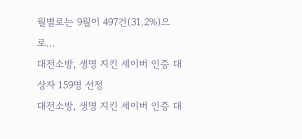월별로는 9월이 497건(31.2%)으로…
대전소방, 생명 지킨 세이버 인증 대상자 159명 선정
대전소방, 생명 지킨 세이버 인증 대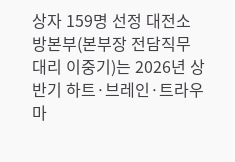상자 159명 선정 대전소방본부(본부장 전담직무대리 이중기)는 2026년 상반기 하트·브레인·트라우마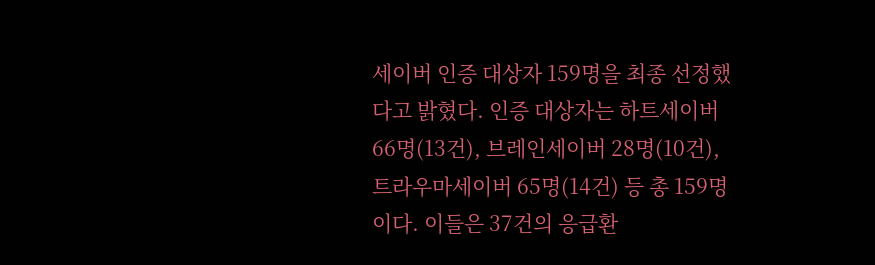세이버 인증 대상자 159명을 최종 선정했다고 밝혔다. 인증 대상자는 하트세이버 66명(13건), 브레인세이버 28명(10건), 트라우마세이버 65명(14건) 등 총 159명이다. 이들은 37건의 응급환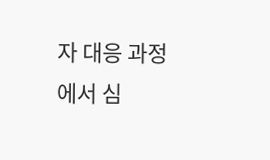자 대응 과정에서 심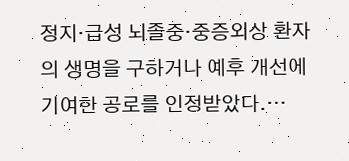정지·급성 뇌졸중·중증외상 환자의 생명을 구하거나 예후 개선에 기여한 공로를 인정받았다.…